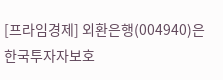[프라임경제] 외환은행(004940)은 한국투자자보호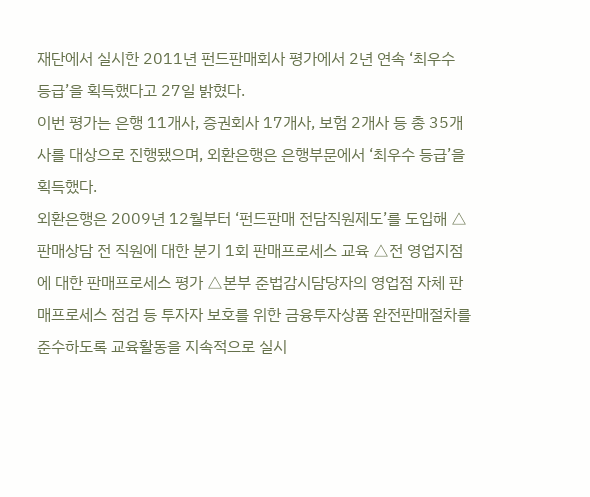재단에서 실시한 2011년 펀드판매회사 평가에서 2년 연속 ‘최우수 등급’을 획득했다고 27일 밝혔다.
이번 평가는 은행 11개사, 증권회사 17개사, 보험 2개사 등 총 35개사를 대상으로 진행됐으며, 외환은행은 은행부문에서 ‘최우수 등급’을 획득했다.
외환은행은 2009년 12월부터 ‘펀드판매 전담직원제도’를 도입해 △판매상담 전 직원에 대한 분기 1회 판매프로세스 교육 △전 영업지점에 대한 판매프로세스 평가 △본부 준법감시담당자의 영업점 자체 판매프로세스 점검 등 투자자 보호를 위한 금융투자상품 완전판매절차를 준수하도록 교육활동을 지속적으로 실시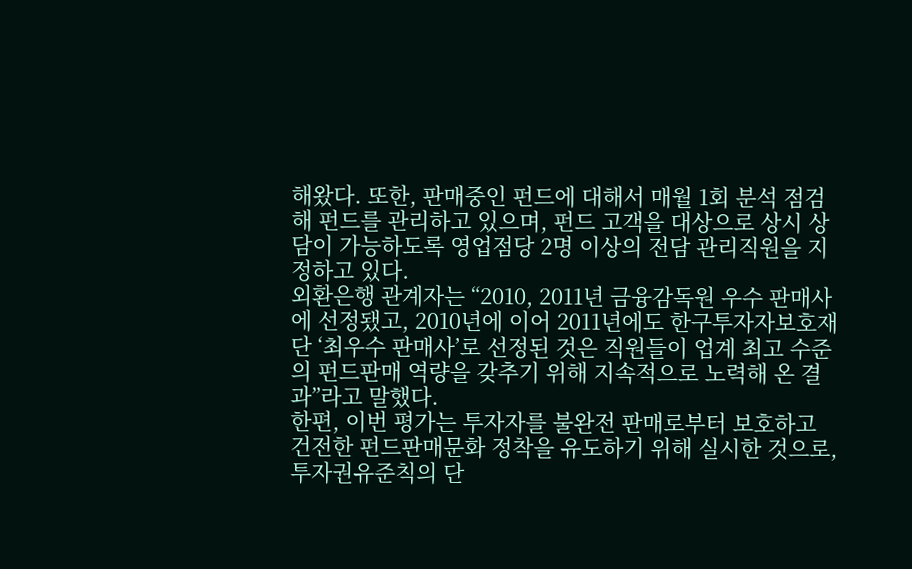해왔다. 또한, 판매중인 펀드에 대해서 매월 1회 분석 점검해 펀드를 관리하고 있으며, 펀드 고객을 대상으로 상시 상담이 가능하도록 영업점당 2명 이상의 전담 관리직원을 지정하고 있다.
외환은행 관계자는 “2010, 2011년 금융감독원 우수 판매사에 선정됐고, 2010년에 이어 2011년에도 한구투자자보호재단 ‘최우수 판매사’로 선정된 것은 직원들이 업계 최고 수준의 펀드판매 역량을 갖추기 위해 지속적으로 노력해 온 결과”라고 말했다.
한편, 이번 평가는 투자자를 불완전 판매로부터 보호하고 건전한 펀드판매문화 정착을 유도하기 위해 실시한 것으로, 투자권유준칙의 단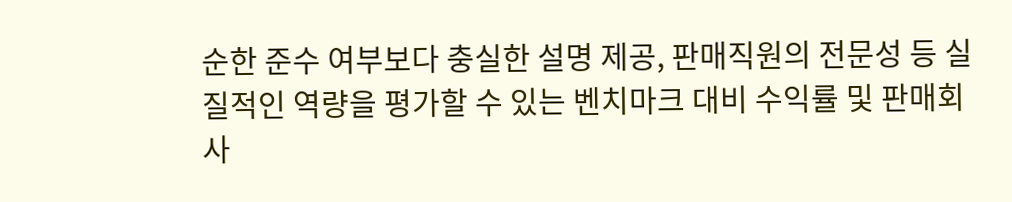순한 준수 여부보다 충실한 설명 제공, 판매직원의 전문성 등 실질적인 역량을 평가할 수 있는 벤치마크 대비 수익률 및 판매회사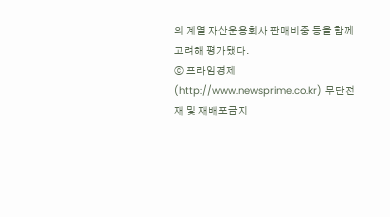의 계열 자산운용회사 판매비중 등을 함께 고려해 평가됐다.
ⓒ 프라임경제(http://www.newsprime.co.kr) 무단전재 및 재배포금지